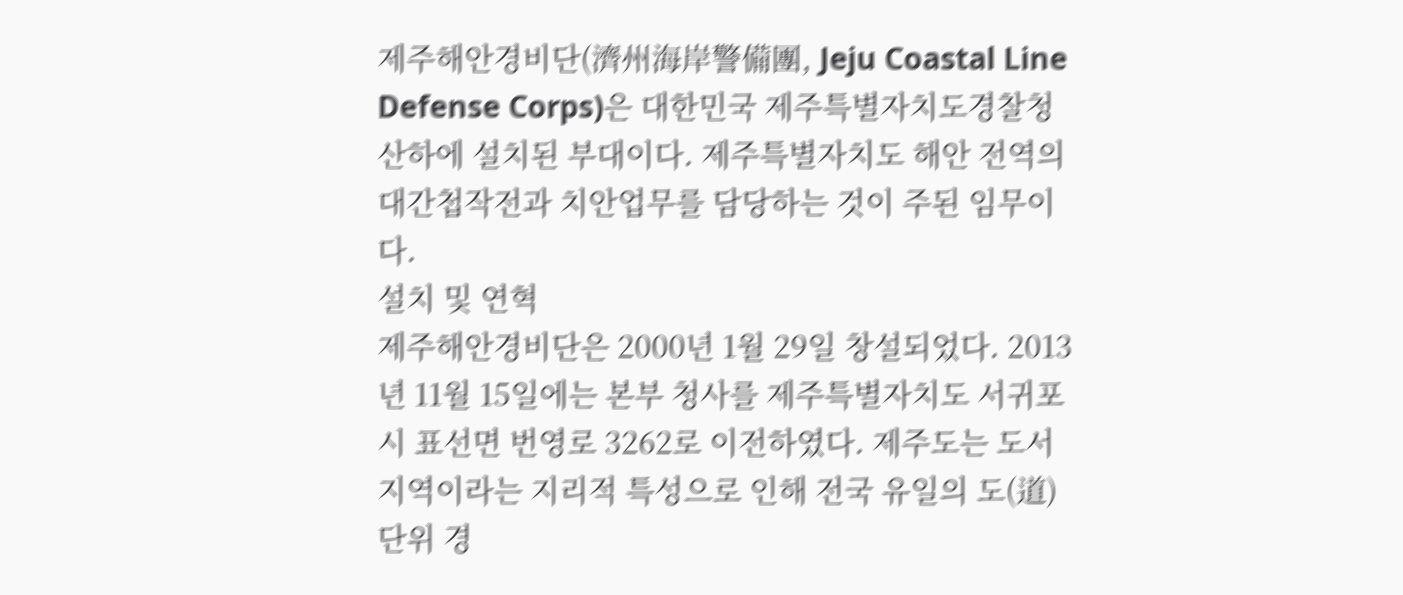제주해안경비단(濟州海岸警備團, Jeju Coastal Line Defense Corps)은 대한민국 제주특별자치도경찰청 산하에 설치된 부대이다. 제주특별자치도 해안 전역의 대간첩작전과 치안업무를 담당하는 것이 주된 임무이다.
설치 및 연혁
제주해안경비단은 2000년 1월 29일 창설되었다. 2013년 11월 15일에는 본부 청사를 제주특별자치도 서귀포시 표선면 번영로 3262로 이전하였다. 제주도는 도서 지역이라는 지리적 특성으로 인해 전국 유일의 도(道) 단위 경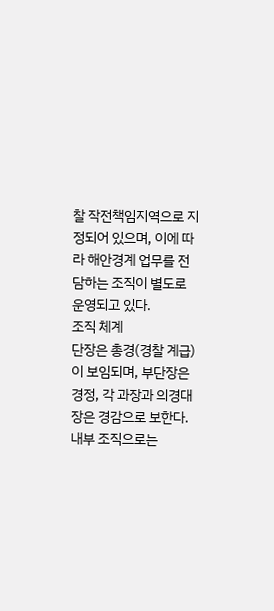찰 작전책임지역으로 지정되어 있으며, 이에 따라 해안경계 업무를 전담하는 조직이 별도로 운영되고 있다.
조직 체계
단장은 총경(경찰 계급)이 보임되며, 부단장은 경정, 각 과장과 의경대장은 경감으로 보한다. 내부 조직으로는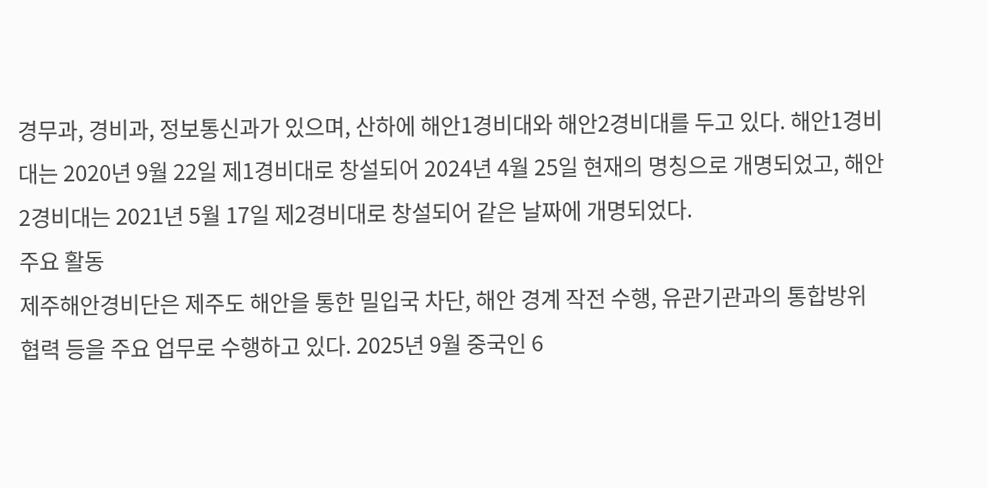경무과, 경비과, 정보통신과가 있으며, 산하에 해안1경비대와 해안2경비대를 두고 있다. 해안1경비대는 2020년 9월 22일 제1경비대로 창설되어 2024년 4월 25일 현재의 명칭으로 개명되었고, 해안2경비대는 2021년 5월 17일 제2경비대로 창설되어 같은 날짜에 개명되었다.
주요 활동
제주해안경비단은 제주도 해안을 통한 밀입국 차단, 해안 경계 작전 수행, 유관기관과의 통합방위 협력 등을 주요 업무로 수행하고 있다. 2025년 9월 중국인 6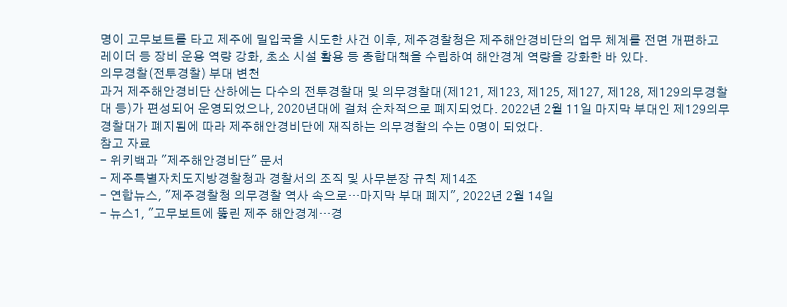명이 고무보트를 타고 제주에 밀입국을 시도한 사건 이후, 제주경찰청은 제주해안경비단의 업무 체계를 전면 개편하고 레이더 등 장비 운용 역량 강화, 초소 시설 활용 등 종합대책을 수립하여 해안경계 역량을 강화한 바 있다.
의무경찰(전투경찰) 부대 변천
과거 제주해안경비단 산하에는 다수의 전투경찰대 및 의무경찰대(제121, 제123, 제125, 제127, 제128, 제129의무경찰대 등)가 편성되어 운영되었으나, 2020년대에 걸쳐 순차적으로 폐지되었다. 2022년 2월 11일 마지막 부대인 제129의무경찰대가 폐지됨에 따라 제주해안경비단에 재직하는 의무경찰의 수는 0명이 되었다.
참고 자료
- 위키백과 "제주해안경비단" 문서
- 제주특별자치도지방경찰청과 경찰서의 조직 및 사무분장 규칙 제14조
- 연합뉴스, "제주경찰청 의무경찰 역사 속으로…마지막 부대 폐지", 2022년 2월 14일
- 뉴스1, "고무보트에 뚫린 제주 해안경계…경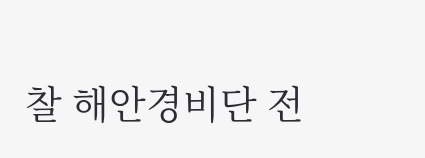찰 해안경비단 전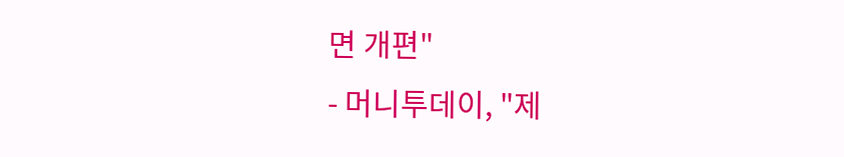면 개편"
- 머니투데이, "제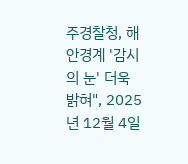주경찰청, 해안경계 '감시의 눈' 더욱 밝혀", 2025년 12월 4일